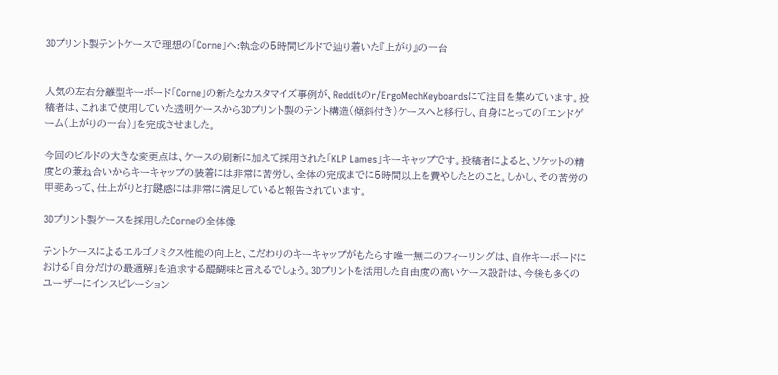3Dプリント製テントケースで理想の「Corne」へ:執念の5時間ビルドで辿り着いた『上がり』の一台


人気の左右分離型キーボード「Corne」の新たなカスタマイズ事例が、Redditのr/ErgoMechKeyboardsにて注目を集めています。投稿者は、これまで使用していた透明ケースから3Dプリント製のテント構造(傾斜付き)ケースへと移行し、自身にとっての「エンドゲーム(上がりの一台)」を完成させました。

今回のビルドの大きな変更点は、ケースの刷新に加えて採用された「KLP Lames」キーキャップです。投稿者によると、ソケットの精度との兼ね合いからキーキャップの装着には非常に苦労し、全体の完成までに5時間以上を費やしたとのこと。しかし、その苦労の甲斐あって、仕上がりと打鍵感には非常に満足していると報告されています。

3Dプリント製ケースを採用したCorneの全体像

テントケースによるエルゴノミクス性能の向上と、こだわりのキーキャップがもたらす唯一無二のフィーリングは、自作キーボードにおける「自分だけの最適解」を追求する醍醐味と言えるでしょう。3Dプリントを活用した自由度の高いケース設計は、今後も多くのユーザーにインスピレーション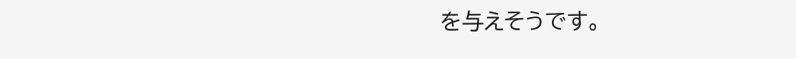を与えそうです。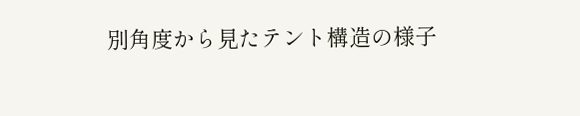別角度から見たテント構造の様子